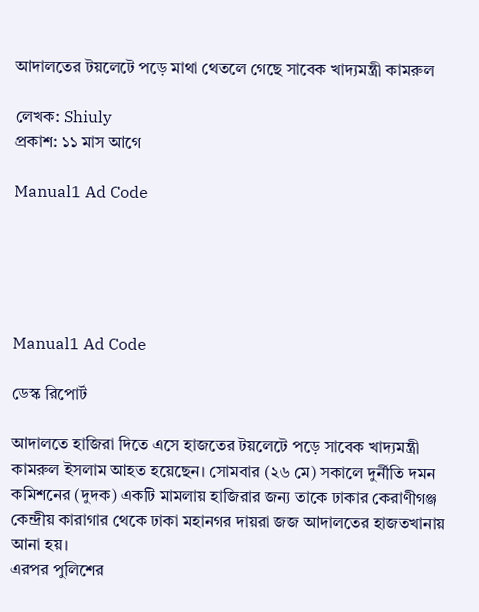আদালতের টয়লেটে পড়ে মাথা থেতলে গেছে সাবেক খাদ্যমন্ত্রী কামরুল

লেখক: Shiuly
প্রকাশ: ১১ মাস আগে

Manual1 Ad Code





Manual1 Ad Code

ডেস্ক রিপোর্ট

আদালতে হাজিরা দিতে এসে হাজতের টয়লেটে পড়ে সাবেক খাদ্যমন্ত্রী কামরুল ইসলাম আহত হয়েছেন। সোমবার (২৬ মে) সকালে দুর্নীতি দমন কমিশনের (দুদক) একটি মামলায় হাজিরার জন্য তাকে ঢাকার কেরাণীগঞ্জ কেন্দ্রীয় কারাগার থেকে ঢাকা মহানগর দায়রা জজ আদালতের হাজতখানায় আনা হয়।
এরপর পুলিশের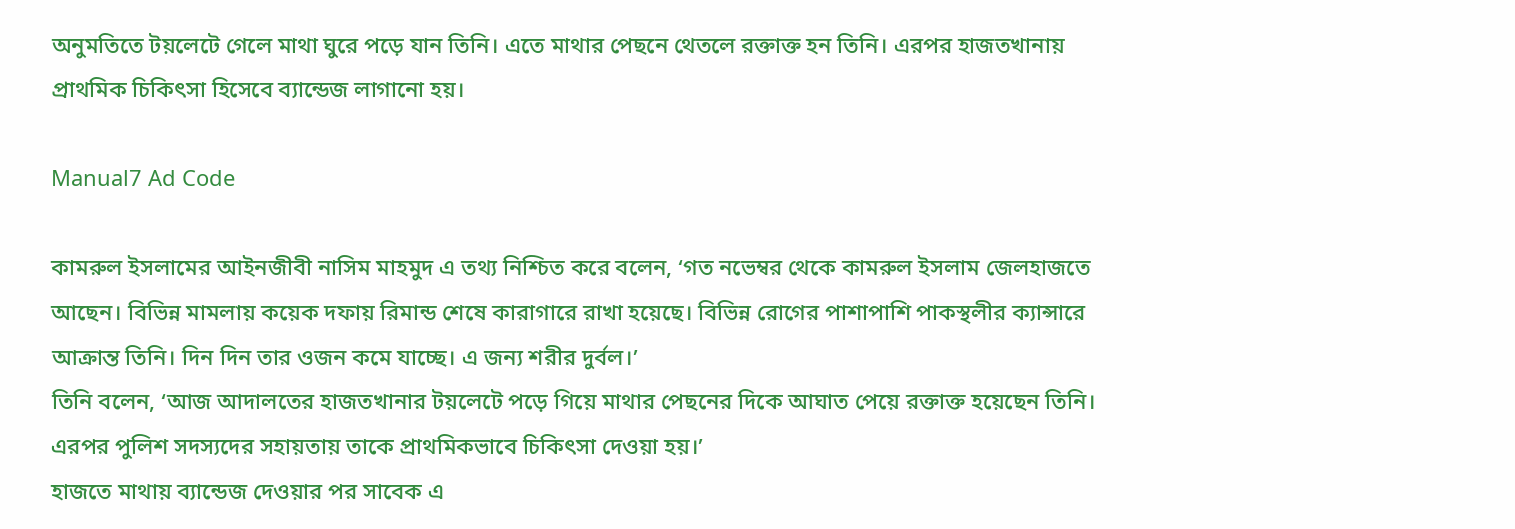অনুমতিতে টয়লেটে গেলে মাথা ঘুরে পড়ে যান তিনি। এতে মাথার পেছনে থেতলে রক্তাক্ত হন তিনি। এরপর হাজতখানায় প্রাথমিক চিকিৎসা হিসেবে ব্যান্ডেজ লাগানো হয়।

Manual7 Ad Code

কামরুল ইসলামের আইনজীবী নাসিম মাহমুদ এ তথ্য নিশ্চিত করে বলেন, ‘গত নভেম্বর থেকে কামরুল ইসলাম জেলহাজতে আছেন। বিভিন্ন মামলায় কয়েক দফায় রিমান্ড শেষে কারাগারে রাখা হয়েছে। বিভিন্ন রোগের পাশাপাশি পাকস্থলীর ক্যান্সারে আক্রান্ত তিনি। দিন দিন তার ওজন কমে যাচ্ছে। এ জন্য শরীর দুর্বল।’
তিনি বলেন, ‘আজ আদালতের হাজতখানার টয়লেটে পড়ে গিয়ে মাথার পেছনের দিকে আঘাত পেয়ে রক্তাক্ত হয়েছেন তিনি। এরপর পুলিশ সদস্যদের সহায়তায় তাকে প্রাথমিকভাবে চিকিৎসা দেওয়া হয়।’
হাজতে মাথায় ব্যান্ডেজ দেওয়ার পর সাবেক এ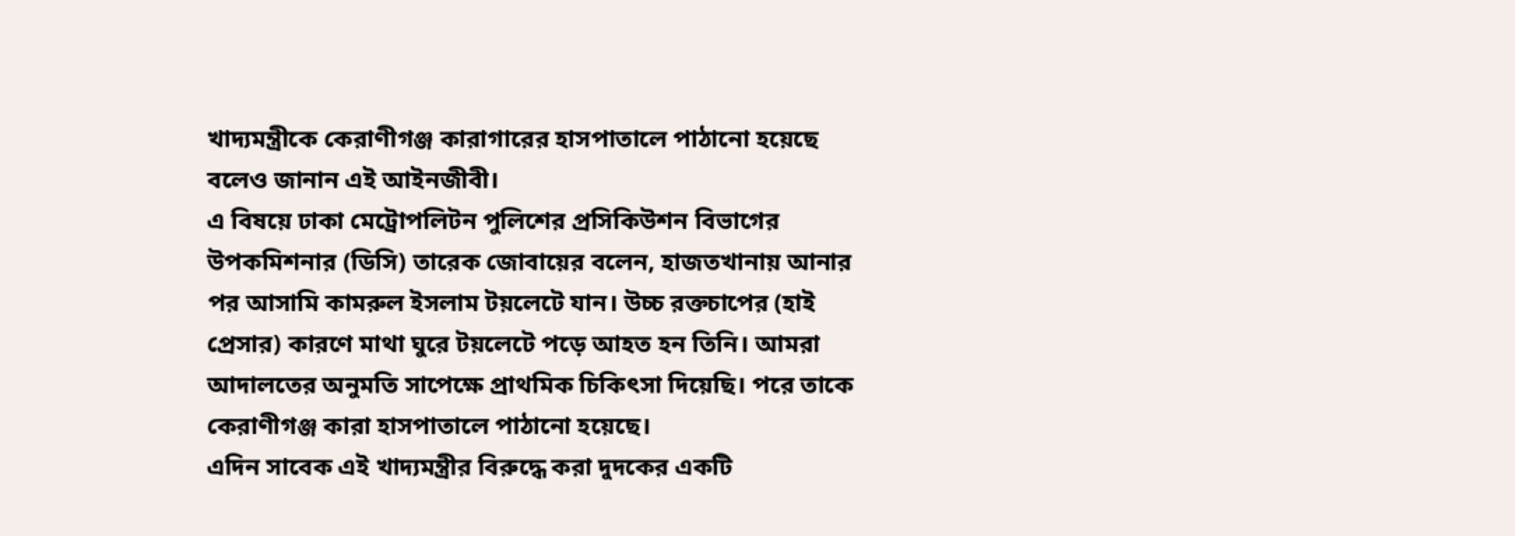খাদ্যমন্ত্রীকে কেরাণীগঞ্জ কারাগারের হাসপাতালে পাঠানো হয়েছে বলেও জানান এই আইনজীবী।
এ বিষয়ে ঢাকা মেট্রোপলিটন পুলিশের প্রসিকিউশন বিভাগের উপকমিশনার (ডিসি) তারেক জোবায়ের বলেন, হাজতখানায় আনার পর আসামি কামরুল ইসলাম টয়লেটে যান। উচ্চ রক্তচাপের (হাই প্রেসার) কারণে মাথা ঘুরে টয়লেটে পড়ে আহত হন তিনি। আমরা আদালতের অনুমতি সাপেক্ষে প্রাথমিক চিকিৎসা দিয়েছি। পরে তাকে কেরাণীগঞ্জ কারা হাসপাতালে পাঠানো হয়েছে।
এদিন সাবেক এই খাদ্যমন্ত্রীর বিরুদ্ধে করা দুদকের একটি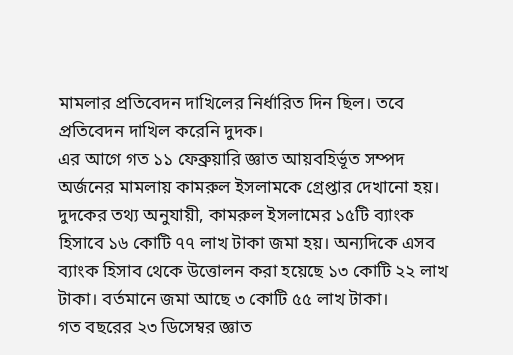মামলার প্রতিবেদন দাখিলের নির্ধারিত দিন ছিল। তবে প্রতিবেদন দাখিল করেনি দুদক।
এর আগে গত ১১ ফেব্রুয়ারি জ্ঞাত আয়বহির্ভূত সম্পদ অর্জনের মামলায় কামরুল ইসলামকে গ্রেপ্তার দেখানো হয়। দুদকের তথ্য অনুযায়ী, কামরুল ইসলামের ১৫টি ব্যাংক হিসাবে ১৬ কোটি ৭৭ লাখ টাকা জমা হয়। অন্যদিকে এসব ব্যাংক হিসাব থেকে উত্তোলন করা হয়েছে ১৩ কোটি ২২ লাখ টাকা। বর্তমানে জমা আছে ৩ কোটি ৫৫ লাখ টাকা।
গত বছরের ২৩ ডিসেম্বর জ্ঞাত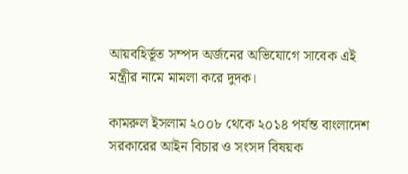আয়বহির্ভূত সম্পদ অর্জনের অভিযোগে সাবেক এই মন্ত্রীর নামে মামলা করে দুদক।

কামরুল ইসলাম ২০০৮ থেকে ২০১৪ পর্যন্ত বাংলাদেশ সরকারের আইন বিচার ও সংসদ বিষয়ক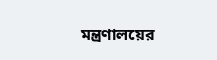মন্ত্রণালয়ের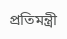প্রতিমন্ত্রী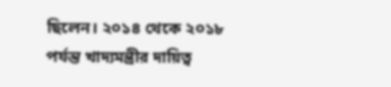ছিলেন। ২০১৪ থেকে ২০১৮ পর্যন্ত খাদ্যমন্ত্রীর দায়িত্ব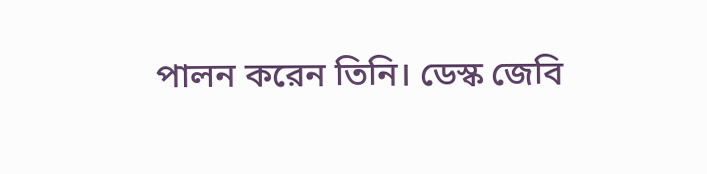পালন করেন তিনি। ডেস্ক জেবি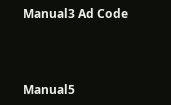Manual3 Ad Code



Manual5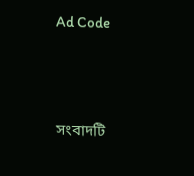Ad Code





সংবাদটি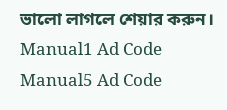ভালো লাগলে শেয়ার করুন।
Manual1 Ad Code
Manual5 Ad Code